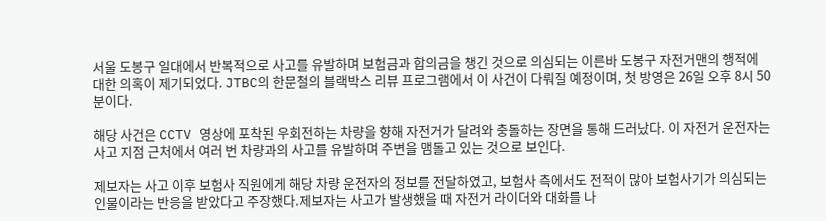서울 도봉구 일대에서 반복적으로 사고를 유발하며 보험금과 합의금을 챙긴 것으로 의심되는 이른바 도봉구 자전거맨의 행적에 대한 의혹이 제기되었다. JTBC의 한문철의 블랙박스 리뷰 프로그램에서 이 사건이 다뤄질 예정이며, 첫 방영은 26일 오후 8시 50분이다.

해당 사건은 CCTV 영상에 포착된 우회전하는 차량을 향해 자전거가 달려와 충돌하는 장면을 통해 드러났다. 이 자전거 운전자는 사고 지점 근처에서 여러 번 차량과의 사고를 유발하며 주변을 맴돌고 있는 것으로 보인다.

제보자는 사고 이후 보험사 직원에게 해당 차량 운전자의 정보를 전달하였고, 보험사 측에서도 전적이 많아 보험사기가 의심되는 인물이라는 반응을 받았다고 주장했다.제보자는 사고가 발생했을 때 자전거 라이더와 대화를 나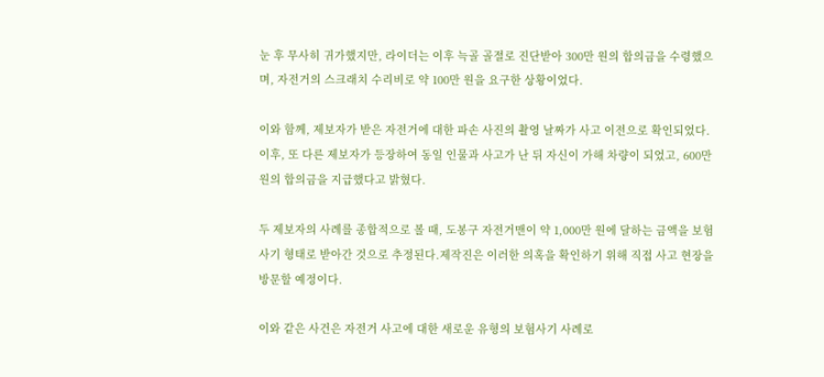눈 후 무사히 귀가했지만, 라이더는 이후 늑골 골절로 진단받아 300만 원의 합의금을 수령했으며, 자전거의 스크래치 수리비로 약 100만 원을 요구한 상황이었다.

이와 함께, 제보자가 받은 자전거에 대한 파손 사진의 촬영 날짜가 사고 이전으로 확인되었다.이후, 또 다른 제보자가 등장하여 동일 인물과 사고가 난 뒤 자신이 가해 차량이 되었고, 600만 원의 합의금을 지급했다고 밝혔다.

두 제보자의 사례를 종합적으로 볼 때, 도봉구 자전거맨이 약 1,000만 원에 달하는 금액을 보험사기 형태로 받아간 것으로 추정된다.제작진은 이러한 의혹을 확인하기 위해 직접 사고 현장을 방문할 예정이다.

이와 같은 사건은 자전거 사고에 대한 새로운 유형의 보험사기 사례로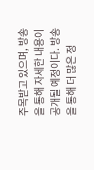주목받고 있으며, 방송을 통해 자세한 내용이 공개될 예정이다. 방송을 통해 더 많은 정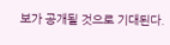보가 공개될 것으로 기대된다.